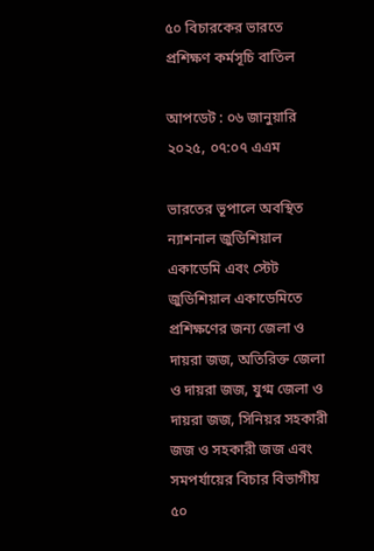৫০ বিচারকের ভারতে প্রশিক্ষণ কর্মসূচি বাতিল

আপডেট : ০৬ জানুয়ারি ২০২৫, ০৭:০৭ এএম

ভারতের ভূপালে অবস্থিত ন্যাশনাল জুডিশিয়াল একাডেমি এবং স্টেট জুডিশিয়াল একাডেমিতে প্রশিক্ষণের জন্য জেলা ও দায়রা জজ, অতিরিক্ত জেলা ও দায়রা জজ, যুগ্ম জেলা ও দায়রা জজ, সিনিয়র সহকারী জজ ও সহকারী জজ এবং সমপর্যায়ের বিচার বিভাগীয় ৫০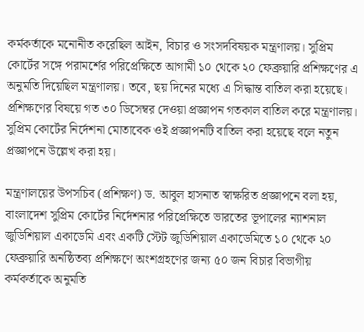কর্মকর্তাকে মনোনীত করেছিল আইন, বিচার ও সংসদবিষয়ক মন্ত্রণালয়। সুপ্রিম কোর্টের সঙ্গে পরামর্শের পরিপ্রেক্ষিতে আগামী ১০ থেকে ২০ ফেব্রুয়ারি প্রশিক্ষণের এ অনুমতি দিয়েছিল মন্ত্রণালয়। তবে, ছয় দিনের মধ্যে এ সিদ্ধান্ত বাতিল করা হয়েছে। প্রশিক্ষণের বিষয়ে গত ৩০ ডিসেম্বর দেওয়া প্রজ্ঞাপন গতকাল বাতিল করে মন্ত্রণালয়। সুপ্রিম কোর্টের নির্দেশনা মোতাবেক ওই প্রজ্ঞাপনটি বাতিল করা হয়েছে বলে নতুন প্রজ্ঞাপনে উল্লেখ করা হয়।

মন্ত্রণালয়ের উপসচিব (প্রশিক্ষণ) ড. আবুল হাসনাত স্বাক্ষরিত প্রজ্ঞাপনে বলা হয়,  বাংলাদেশ সুপ্রিম কোর্টের নির্দেশনার পরিপ্রেক্ষিতে ভারতের ভূপালের ন্যাশনাল জুডিশিয়াল একাডেমি এবং একটি স্টেট জুডিশিয়াল একাডেমিতে ১০ থেকে ২০ ফেব্রুয়ারি অনষ্ঠিতব্য প্রশিক্ষণে অংশগ্রহণের জন্য ৫০ জন বিচার বিভাগীয় কর্মকর্তাকে অনুমতি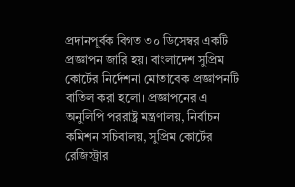প্রদানপূর্বক বিগত ৩০ ডিসেম্বর একটি প্রজ্ঞাপন জারি হয়। বাংলাদেশ সুপ্রিম কোর্টের নির্দেশনা মোতাবেক প্রজ্ঞাপনটি বাতিল করা হলো। প্রজ্ঞাপনের এ অনুলিপি পররাষ্ট্র মন্ত্রণালয়, নির্বাচন কমিশন সচিবালয়, সুপ্রিম কোর্টের রেজিস্ট্রার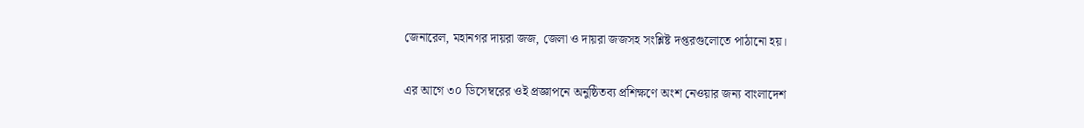জেনারেল, মহানগর দায়রা জজ, জেলা ও দায়রা জজসহ সংশ্লিষ্ট দপ্তরগুলোতে পাঠানো হয়।

এর আগে ৩০ ডিসেম্বরের ওই প্রজ্ঞাপনে অনুষ্ঠিতব্য প্রশিক্ষণে অংশ নেওয়ার জন্য বাংলাদেশ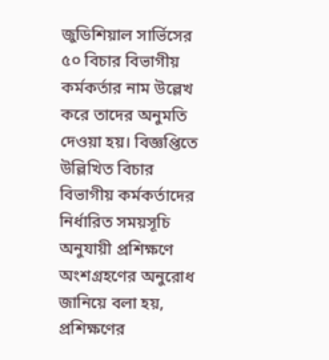জুডিশিয়াল সার্ভিসের ৫০ বিচার বিভাগীয় কর্মকর্তার নাম উল্লেখ করে তাদের অনুমতি দেওয়া হয়। বিজ্ঞপ্তিতে উল্লিখিত বিচার বিভাগীয় কর্মকর্তাদের নির্ধারিত সময়সূচি অনুযায়ী প্রশিক্ষণে অংশগ্রহণের অনুরোধ জানিয়ে বলা হয়, প্রশিক্ষণের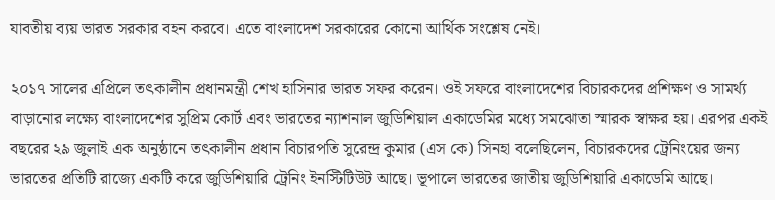যাবতীয় ব্যয় ভারত সরকার বহন করবে। এতে বাংলাদেশ সরকারের কোনো আর্থিক সংশ্লেষ নেই।

২০১৭ সালের এপ্রিলে তৎকালীন প্রধানমন্ত্রী শেখ হাসিনার ভারত সফর করেন। ওই সফরে বাংলাদেশের বিচারকদের প্রশিক্ষণ ও সামর্থ্য বাড়ানোর লক্ষ্যে বাংলাদেশের সুপ্রিম কোর্ট এবং ভারতের ন্যাশনাল জুডিশিয়াল একাডেমির মধ্যে সমঝোতা স্মারক স্বাক্ষর হয়। এরপর একই বছরের ২৯ জুলাই এক অনুষ্ঠানে তৎকালীন প্রধান বিচারপতি সুরেন্দ্র কুমার (এস কে) সিনহা বলেছিলেন, বিচারকদের ট্রেনিংয়ের জন্য ভারতের প্রতিটি রাজ্যে একটি করে জুডিশিয়ারি ট্রেনিং ইনস্টিটিউট আছে। ভূপালে ভারতের জাতীয় জুডিশিয়ারি একাডেমি আছে।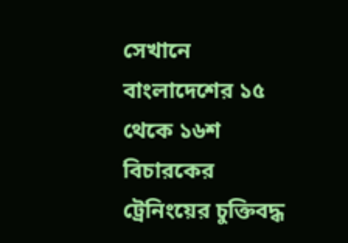সেখানে বাংলাদেশের ১৫ থেকে ১৬শ বিচারকের ট্রেনিংয়ের চুক্তিবদ্ধ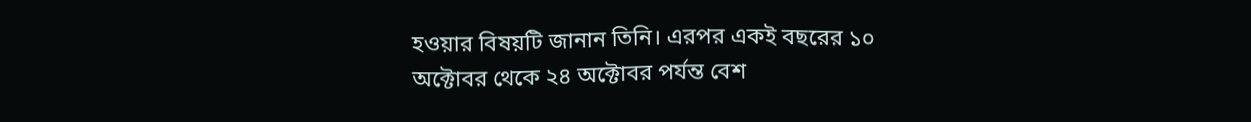হওয়ার বিষয়টি জানান তিনি। এরপর একই বছরের ১০ অক্টোবর থেকে ২৪ অক্টোবর পর্যন্ত বেশ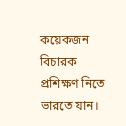কয়েকজন বিচারক প্রশিক্ষণ নিতে ভারতে যান।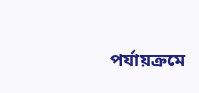পর্যায়ক্রমে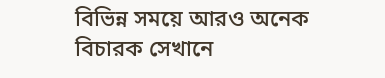বিভিন্ন সময়ে আরও অনেক বিচারক সেখানে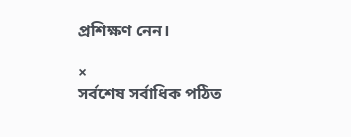প্রশিক্ষণ নেন।

×
সর্বশেষ সর্বাধিক পঠিত